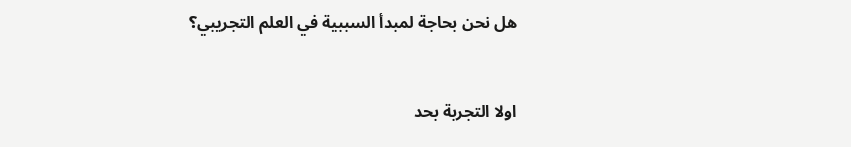هل نحن بحاجة لمبدأ السببية في العلم التجريبي؟


اولا التجربة بحد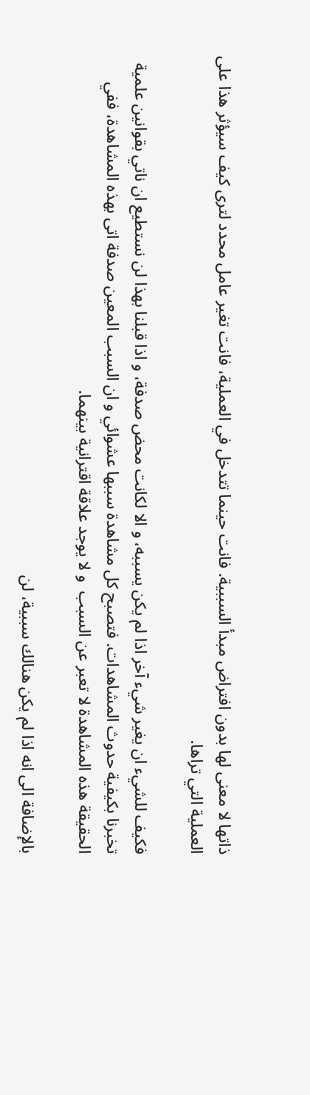ذاتها لا معنى لها بدون افتراض مبدأ السببية. فانت حينما تتدخل في العملية، فانت تغير عامل محدد لترى كيف سيؤثر هذا على العملية التي تراها.

فكيف للشيء ان يغير شيء آخر اذا لم يكن يسببه، و الا لكانت محض صدفة، و اذا قبلنا بهذا لن نستطيع ان ناتي بقوانين علمية تخبرنا بكيفية حدوث المشاهدات. فتصبح كل مشاهدة سببها عشوائي و ان السبب المعين صدفة اتى بهذه المشاهدة، ففي الحقيقة هذه المشاهدة لا تعبر عن السبب  و لا يوجد علاقة اقترانية بينهما.

بالإضافة الى انه اذا لم يكن هنالك سببية، لن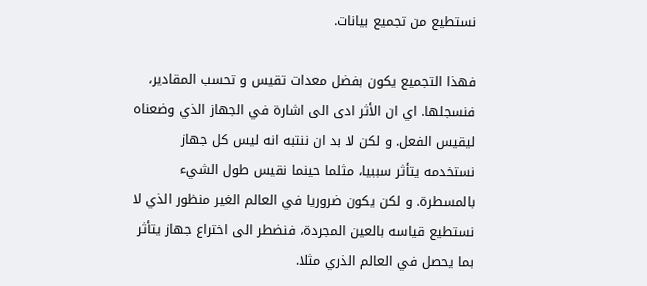نستطيع من تجميع بيانات.

فهذا التجميع يكون بفضل معدات تقيس و تحسب المقادير، فنسجلها. اي ان الأثر ادى الى اشارة في الجهاز الذي وضعناه ليقيس الفعل. و لكن لا بد ان ننتبه انه ليس كل جهاز نستخدمه يتأثر سببيا، مثلما حينما نقيس طول الشيء بالمسطرة. و لكن يكون ضروريا في العالم الغير منظور الذي لا نستطيع قياسه بالعين المجردة، فنضطر الى اختراع جهاز يتأثر بما يحصل في العالم الذري مثلا.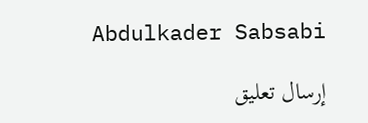Abdulkader Sabsabi

إرسال تعليق